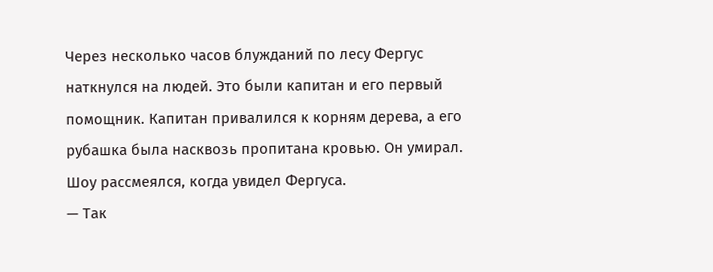Через несколько часов блужданий по лесу Фергус наткнулся на людей. Это были капитан и его первый помощник. Капитан привалился к корням дерева, а его рубашка была насквозь пропитана кровью. Он умирал.
Шоу рассмеялся, когда увидел Фергуса.
— Так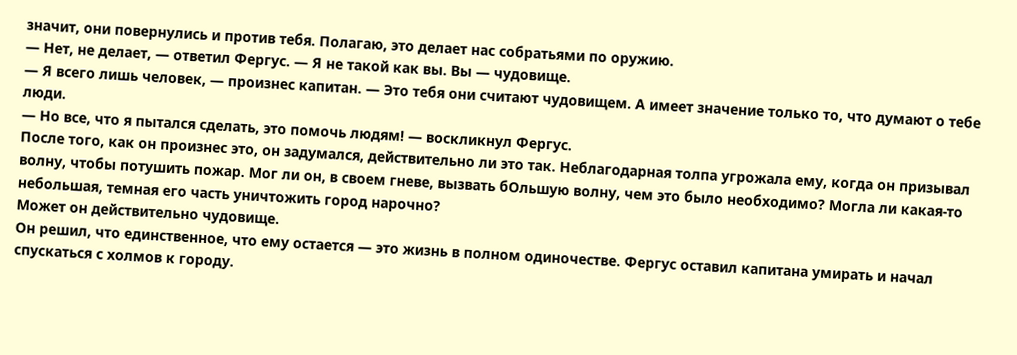значит, они повернулись и против тебя. Полагаю, это делает нас собратьями по оружию.
— Нет, не делает, — ответил Фергус. — Я не такой как вы. Вы — чудовище.
— Я всего лишь человек, — произнес капитан. — Это тебя они считают чудовищем. А имеет значение только то, что думают о тебе люди.
— Но все, что я пытался сделать, это помочь людям! — воскликнул Фергус.
После того, как он произнес это, он задумался, действительно ли это так. Неблагодарная толпа угрожала ему, когда он призывал волну, чтобы потушить пожар. Мог ли он, в своем гневе, вызвать бОльшую волну, чем это было необходимо? Могла ли какая-то небольшая, темная его часть уничтожить город нарочно?
Может он действительно чудовище.
Он решил, что единственное, что ему остается — это жизнь в полном одиночестве. Фергус оставил капитана умирать и начал спускаться с холмов к городу.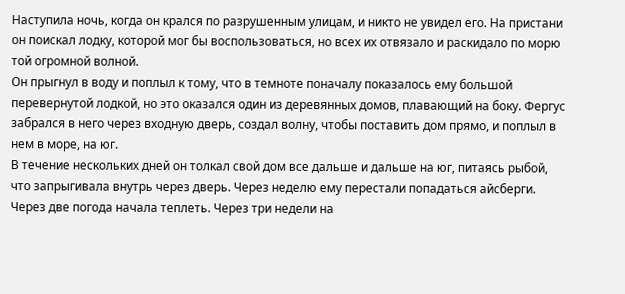Наступила ночь, когда он крался по разрушенным улицам, и никто не увидел его. На пристани он поискал лодку, которой мог бы воспользоваться, но всех их отвязало и раскидало по морю той огромной волной.
Он прыгнул в воду и поплыл к тому, что в темноте поначалу показалось ему большой перевернутой лодкой, но это оказался один из деревянных домов, плавающий на боку. Фергус забрался в него через входную дверь, создал волну, чтобы поставить дом прямо, и поплыл в нем в море, на юг.
В течение нескольких дней он толкал свой дом все дальше и дальше на юг, питаясь рыбой, что запрыгивала внутрь через дверь. Через неделю ему перестали попадаться айсберги. Через две погода начала теплеть. Через три недели на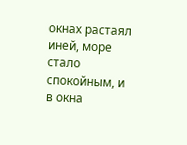окнах растаял иней, море стало спокойным, и в окна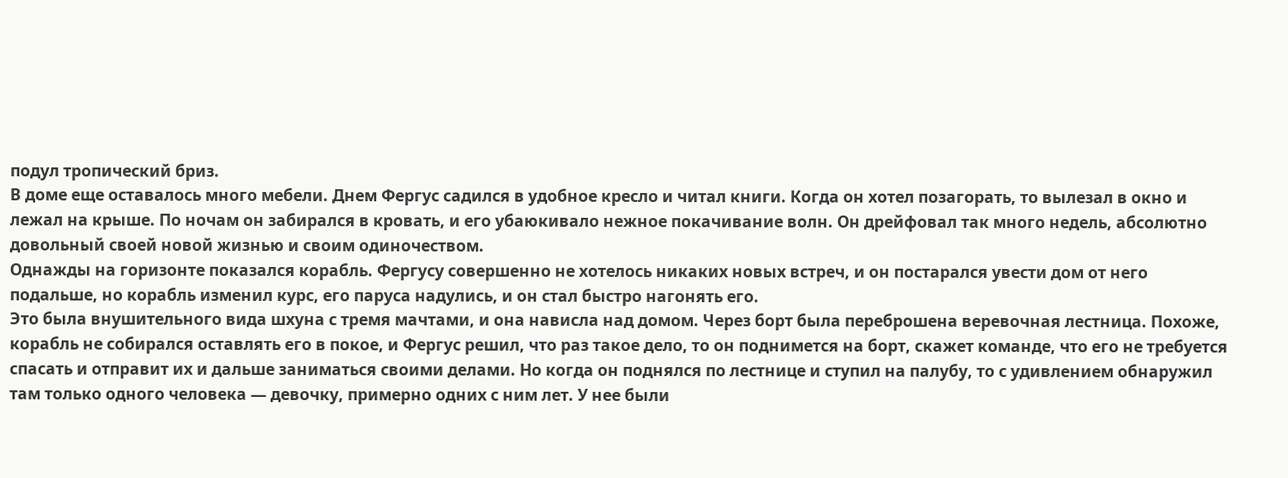подул тропический бриз.
В доме еще оставалось много мебели. Днем Фергус садился в удобное кресло и читал книги. Когда он хотел позагорать, то вылезал в окно и лежал на крыше. По ночам он забирался в кровать, и его убаюкивало нежное покачивание волн. Он дрейфовал так много недель, абсолютно довольный своей новой жизнью и своим одиночеством.
Однажды на горизонте показался корабль. Фергусу совершенно не хотелось никаких новых встреч, и он постарался увести дом от него подальше, но корабль изменил курс, его паруса надулись, и он стал быстро нагонять его.
Это была внушительного вида шхуна с тремя мачтами, и она нависла над домом. Через борт была переброшена веревочная лестница. Похоже, корабль не собирался оставлять его в покое, и Фергус решил, что раз такое дело, то он поднимется на борт, скажет команде, что его не требуется спасать и отправит их и дальше заниматься своими делами. Но когда он поднялся по лестнице и ступил на палубу, то с удивлением обнаружил там только одного человека — девочку, примерно одних с ним лет. У нее были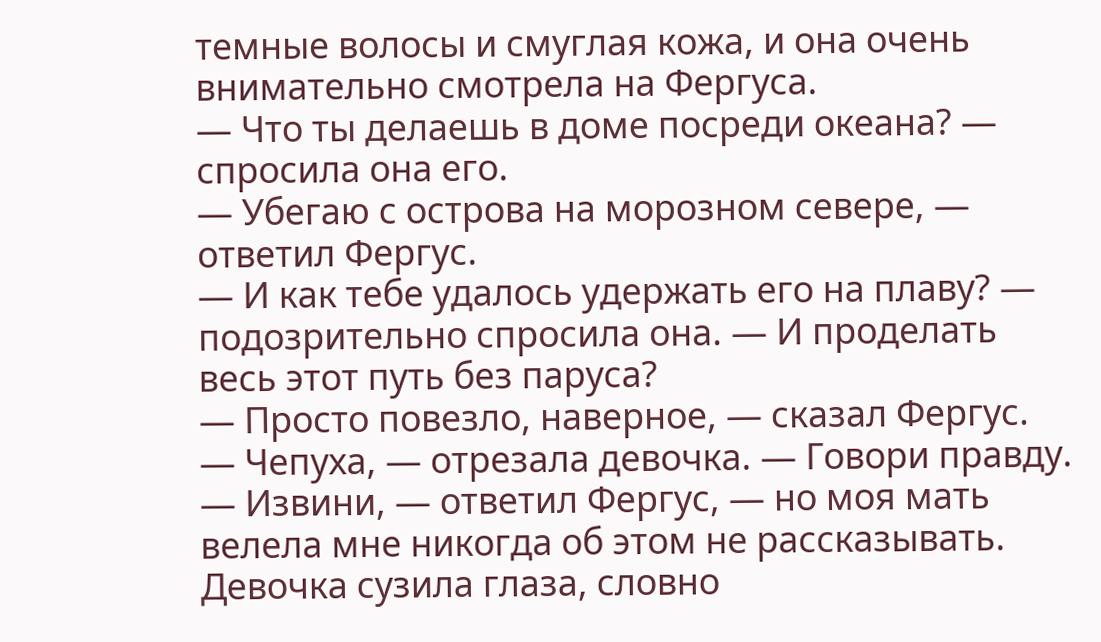темные волосы и смуглая кожа, и она очень внимательно смотрела на Фергуса.
— Что ты делаешь в доме посреди океана? — спросила она его.
— Убегаю с острова на морозном севере, — ответил Фергус.
— И как тебе удалось удержать его на плаву? — подозрительно спросила она. — И проделать весь этот путь без паруса?
— Просто повезло, наверное, — сказал Фергус.
— Чепуха, — отрезала девочка. — Говори правду.
— Извини, — ответил Фергус, — но моя мать велела мне никогда об этом не рассказывать.
Девочка сузила глаза, словно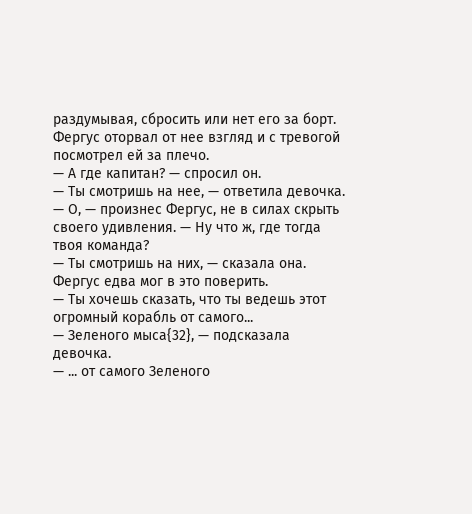раздумывая, сбросить или нет его за борт.
Фергус оторвал от нее взгляд и с тревогой посмотрел ей за плечо.
— А где капитан? — спросил он.
— Ты смотришь на нее, — ответила девочка.
— О, — произнес Фергус, не в силах скрыть своего удивления. — Ну что ж, где тогда твоя команда?
— Ты смотришь на них, — сказала она.
Фергус едва мог в это поверить.
— Ты хочешь сказать, что ты ведешь этот огромный корабль от самого...
— Зеленого мыса{32}, — подсказала девочка.
— ... от самого Зеленого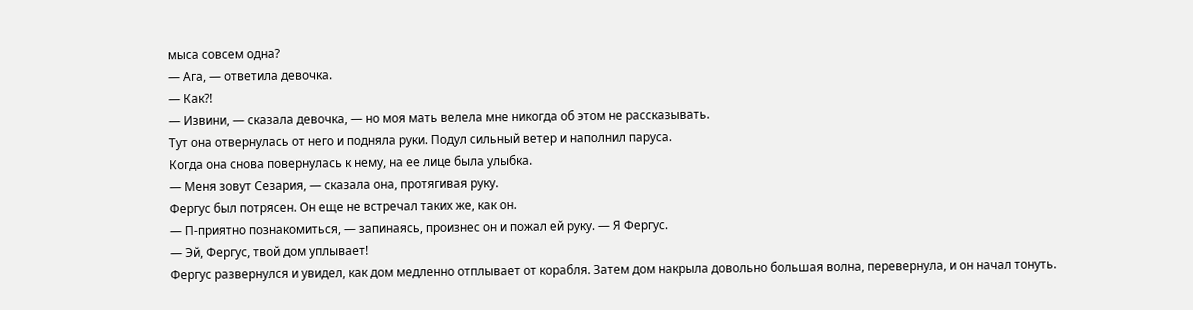мыса совсем одна?
— Ага, — ответила девочка.
— Как?!
— Извини, — сказала девочка, — но моя мать велела мне никогда об этом не рассказывать.
Тут она отвернулась от него и подняла руки. Подул сильный ветер и наполнил паруса.
Когда она снова повернулась к нему, на ее лице была улыбка.
— Меня зовут Сезария, — сказала она, протягивая руку.
Фергус был потрясен. Он еще не встречал таких же, как он.
— П-приятно познакомиться, — запинаясь, произнес он и пожал ей руку. — Я Фергус.
— Эй, Фергус, твой дом уплывает!
Фергус развернулся и увидел, как дом медленно отплывает от корабля. Затем дом накрыла довольно большая волна, перевернула, и он начал тонуть.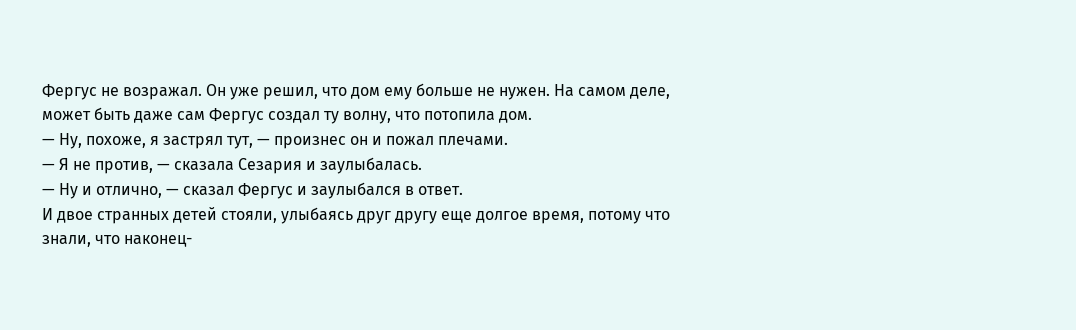Фергус не возражал. Он уже решил, что дом ему больше не нужен. На самом деле, может быть даже сам Фергус создал ту волну, что потопила дом.
— Ну, похоже, я застрял тут, — произнес он и пожал плечами.
— Я не против, — сказала Сезария и заулыбалась.
— Ну и отлично, — сказал Фергус и заулыбался в ответ.
И двое странных детей стояли, улыбаясь друг другу еще долгое время, потому что знали, что наконец-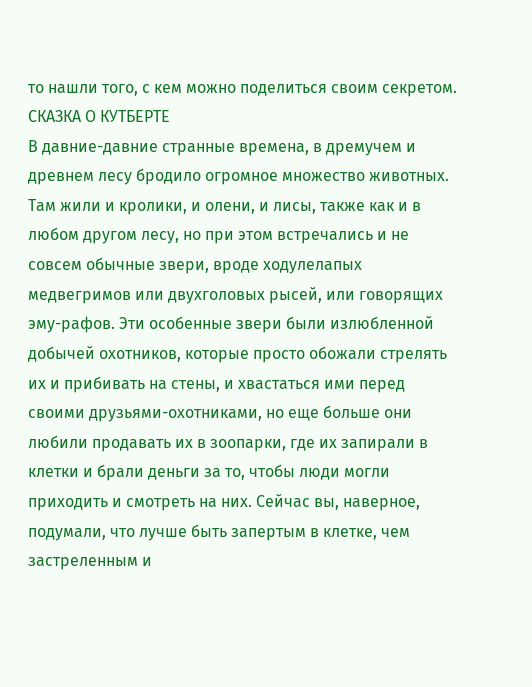то нашли того, с кем можно поделиться своим секретом.
СКАЗКА О КУТБЕРТЕ
В давние-давние странные времена, в дремучем и древнем лесу бродило огромное множество животных. Там жили и кролики, и олени, и лисы, также как и в любом другом лесу, но при этом встречались и не совсем обычные звери, вроде ходулелапых медвегримов или двухголовых рысей, или говорящих эму-рафов. Эти особенные звери были излюбленной добычей охотников, которые просто обожали стрелять их и прибивать на стены, и хвастаться ими перед своими друзьями-охотниками, но еще больше они любили продавать их в зоопарки, где их запирали в клетки и брали деньги за то, чтобы люди могли приходить и смотреть на них. Сейчас вы, наверное, подумали, что лучше быть запертым в клетке, чем застреленным и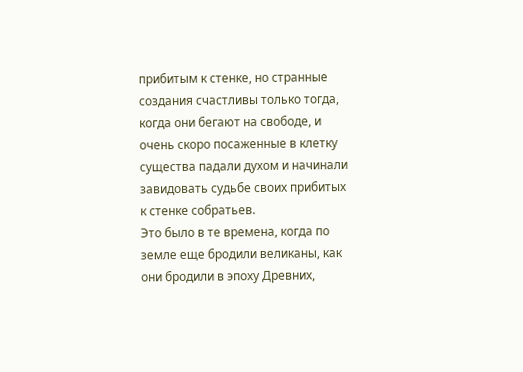прибитым к стенке, но странные создания счастливы только тогда, когда они бегают на свободе, и очень скоро посаженные в клетку существа падали духом и начинали завидовать судьбе своих прибитых к стенке собратьев.
Это было в те времена, когда по земле еще бродили великаны, как они бродили в эпоху Древних,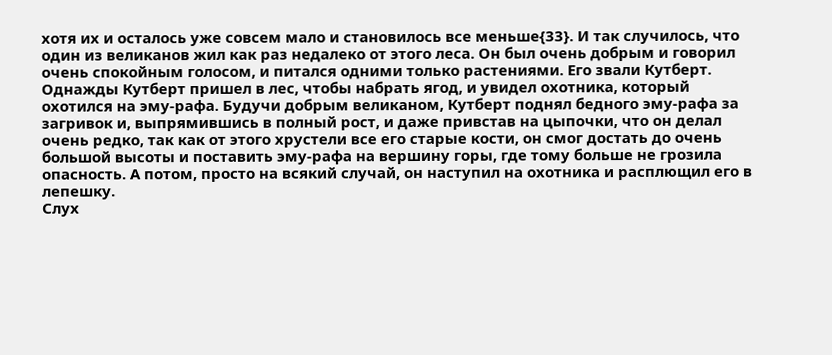хотя их и осталось уже совсем мало и становилось все меньше{33}. И так случилось, что один из великанов жил как раз недалеко от этого леса. Он был очень добрым и говорил очень спокойным голосом, и питался одними только растениями. Его звали Кутберт. Однажды Кутберт пришел в лес, чтобы набрать ягод, и увидел охотника, который охотился на эму-рафа. Будучи добрым великаном, Кутберт поднял бедного эму-рафа за загривок и, выпрямившись в полный рост, и даже привстав на цыпочки, что он делал очень редко, так как от этого хрустели все его старые кости, он смог достать до очень большой высоты и поставить эму-рафа на вершину горы, где тому больше не грозила опасность. А потом, просто на всякий случай, он наступил на охотника и расплющил его в лепешку.
Слух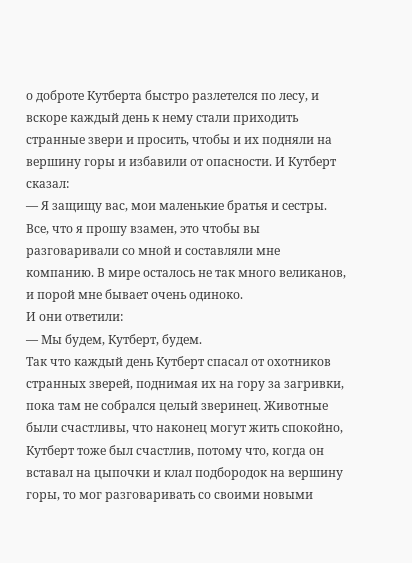о доброте Кутберта быстро разлетелся по лесу, и вскоре каждый день к нему стали приходить странные звери и просить, чтобы и их подняли на вершину горы и избавили от опасности. И Кутберт сказал:
— Я защищу вас, мои маленькие братья и сестры. Все, что я прошу взамен, это чтобы вы разговаривали со мной и составляли мне компанию. В мире осталось не так много великанов, и порой мне бывает очень одиноко.
И они ответили:
— Мы будем, Кутберт, будем.
Так что каждый день Кутберт спасал от охотников странных зверей, поднимая их на гору за загривки, пока там не собрался целый зверинец. Животные были счастливы, что наконец могут жить спокойно, Кутберт тоже был счастлив, потому что, когда он вставал на цыпочки и клал подбородок на вершину горы, то мог разговаривать со своими новыми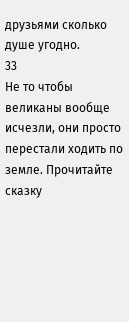друзьями сколько душе угодно.
33
Не то чтобы великаны вообще исчезли, они просто перестали ходить по земле. Прочитайте сказку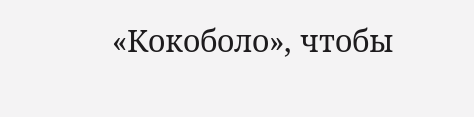«Кокоболо», чтобы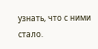узнать, что с ними стало.